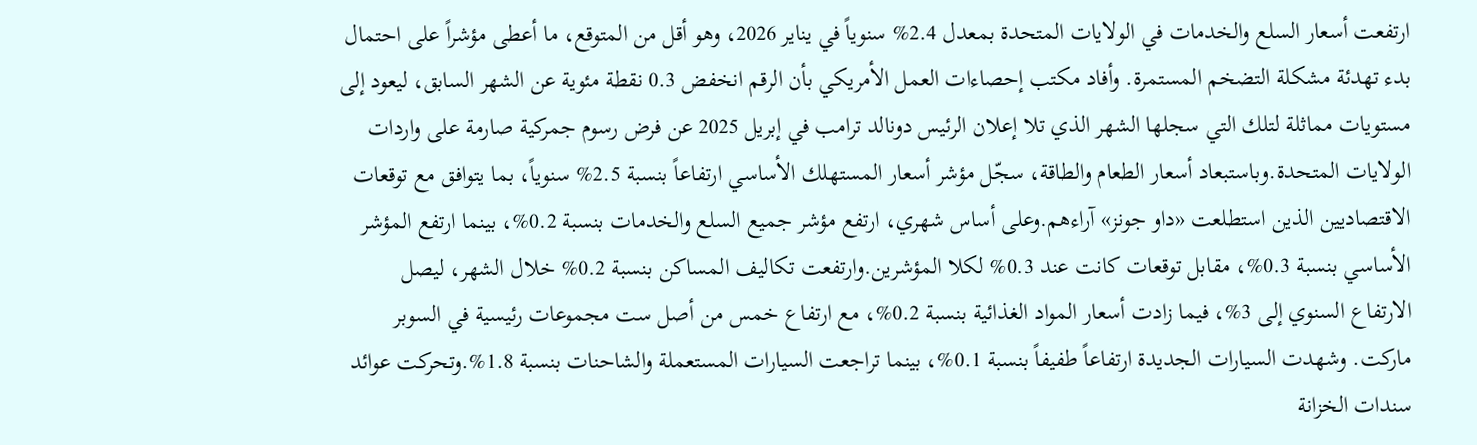ارتفعت أسعار السلع والخدمات في الولايات المتحدة بمعدل 2.4% سنوياً في يناير 2026، وهو أقل من المتوقع، ما أعطى مؤشراً على احتمال بدء تهدئة مشكلة التضخم المستمرة. وأفاد مكتب إحصاءات العمل الأمريكي بأن الرقم انخفض 0.3 نقطة مئوية عن الشهر السابق، ليعود إلى مستويات مماثلة لتلك التي سجلها الشهر الذي تلا إعلان الرئيس دونالد ترامب في إبريل 2025 عن فرض رسوم جمركية صارمة على واردات الولايات المتحدة.وباستبعاد أسعار الطعام والطاقة، سجّل مؤشر أسعار المستهلك الأساسي ارتفاعاً بنسبة 2.5% سنوياً، بما يتوافق مع توقعات الاقتصاديين الذين استطلعت «داو جونز» آراءهم.وعلى أساس شهري، ارتفع مؤشر جميع السلع والخدمات بنسبة 0.2%، بينما ارتفع المؤشر الأساسي بنسبة 0.3%، مقابل توقعات كانت عند 0.3% لكلا المؤشرين.وارتفعت تكاليف المساكن بنسبة 0.2% خلال الشهر، ليصل الارتفاع السنوي إلى 3%، فيما زادت أسعار المواد الغذائية بنسبة 0.2%، مع ارتفاع خمس من أصل ست مجموعات رئيسية في السوبر ماركت. وشهدت السيارات الجديدة ارتفاعاً طفيفاً بنسبة 0.1%، بينما تراجعت السيارات المستعملة والشاحنات بنسبة 1.8%.وتحركت عوائد سندات الخزانة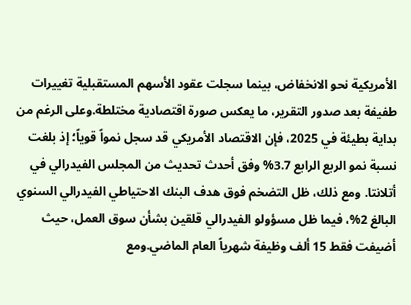الأمريكية نحو الانخفاض، بينما سجلت عقود الأسهم المستقبلية تغييرات طفيفة بعد صدور التقرير، ما يعكس صورة اقتصادية مختلطة.وعلى الرغم من بداية بطيئة في 2025، فإن الاقتصاد الأمريكي قد سجل نمواً قوياً؛ إذ بلغت نسبة نمو الربع الرابع 3.7% وفق أحدث تحديث من المجلس الفيدرالي في أتلانتا. ومع ذلك، ظل التضخم فوق هدف البنك الاحتياطي الفيدرالي السنوي البالغ 2%، فيما ظل مسؤولو الفيدرالي قلقين بشأن سوق العمل، حيث أضيفت فقط 15 ألف وظيفة شهرياً العام الماضي.ومع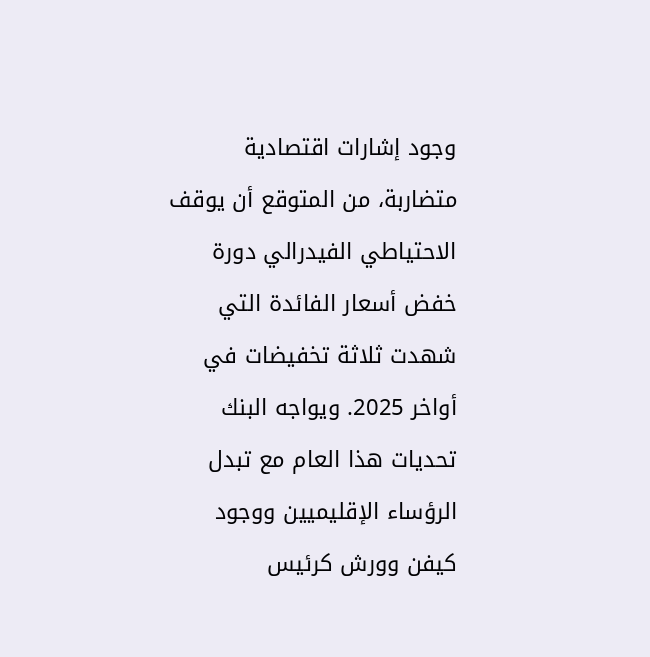وجود إشارات اقتصادية متضاربة، من المتوقع أن يوقف الاحتياطي الفيدرالي دورة خفض أسعار الفائدة التي شهدت ثلاثة تخفيضات في أواخر 2025. ويواجه البنك تحديات هذا العام مع تبدل الرؤساء الإقليميين ووجود كيفن وورش كرئيس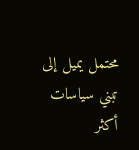محتمل يميل إلى تبني سياسات أكثر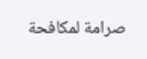صرامة لمكافحة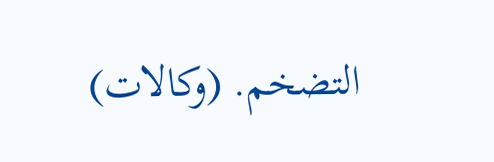التضخم. (وكالات)